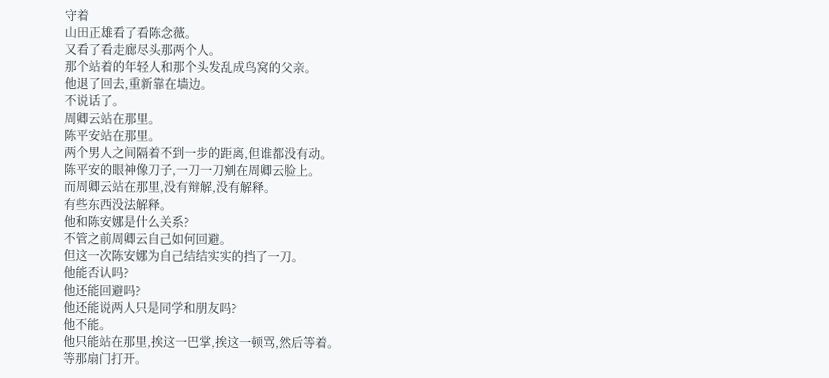守着
山田正雄看了看陈念薇。
又看了看走廊尽头那两个人。
那个站着的年轻人和那个头发乱成鸟窝的父亲。
他退了回去,重新靠在墙边。
不说话了。
周卿云站在那里。
陈平安站在那里。
两个男人之间隔着不到一步的距离,但谁都没有动。
陈平安的眼神像刀子,一刀一刀剜在周卿云脸上。
而周卿云站在那里,没有辩解,没有解释。
有些东西没法解释。
他和陈安娜是什么关系?
不管之前周卿云自己如何回避。
但这一次陈安娜为自己结结实实的挡了一刀。
他能否认吗?
他还能回避吗?
他还能说两人只是同学和朋友吗?
他不能。
他只能站在那里,挨这一巴掌,挨这一顿骂,然后等着。
等那扇门打开。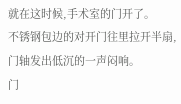就在这时候,手术室的门开了。
不锈钢包边的对开门往里拉开半扇,门轴发出低沉的一声闷响。
门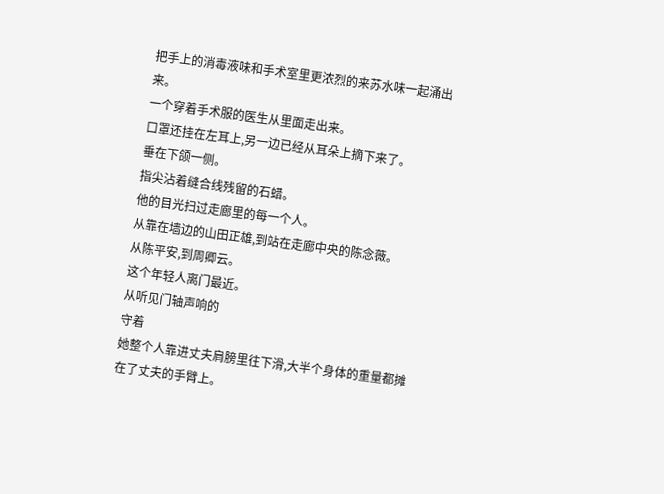把手上的消毒液味和手术室里更浓烈的来苏水味一起涌出来。
一个穿着手术服的医生从里面走出来。
口罩还挂在左耳上,另一边已经从耳朵上摘下来了。
垂在下颌一侧。
指尖沾着缝合线残留的石蜡。
他的目光扫过走廊里的每一个人。
从靠在墙边的山田正雄,到站在走廊中央的陈念薇。
从陈平安,到周卿云。
这个年轻人离门最近。
从听见门轴声响的
守着
她整个人靠进丈夫肩膀里往下滑,大半个身体的重量都摊在了丈夫的手臂上。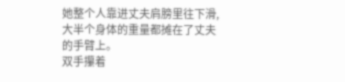她整个人靠进丈夫肩膀里往下滑,大半个身体的重量都摊在了丈夫的手臂上。
双手攥着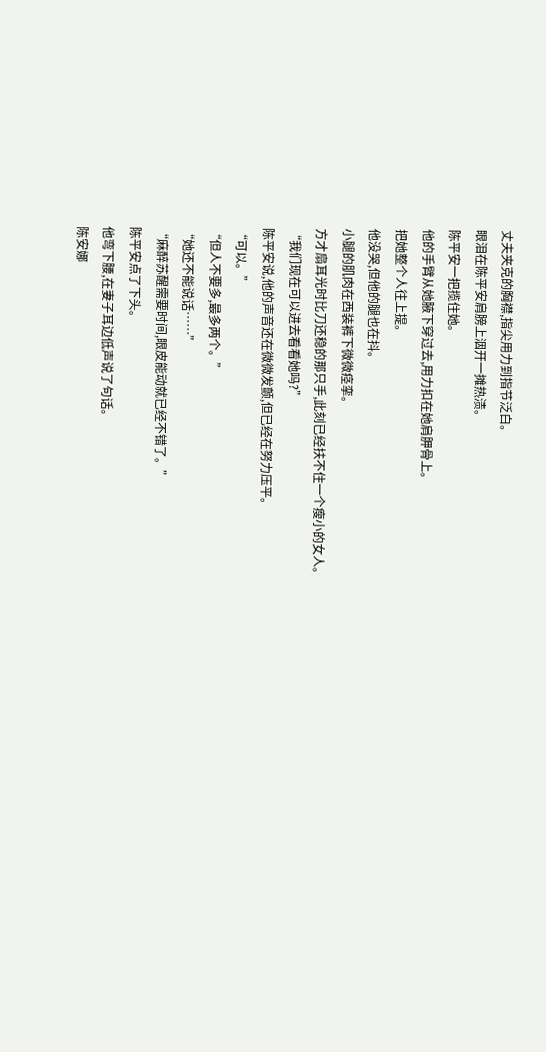丈夫夹克的胸襟,指尖用力到指节泛白。
眼泪在陈平安肩膀上洇开一摊热渍。
陈平安一把揽住她。
他的手臂从她腋下穿过去,用力扣在她肩胛骨上。
把她整个人往上提。
他没哭,但他的腿也在抖。
小腿的肌肉在西装裤下微微痉挛。
方才扇耳光时比刀还稳的那只手,此刻已经扶不住一个瘦小的女人。
“我们现在可以进去看看她吗?”
陈平安说,他的声音还在微微发颤,但已经在努力压平。
“可以。”
“但人不要多,最多两个。”
“她还不能说话……”
“麻醉苏醒需要时间,眼皮能动就已经不错了。”
陈平安点了下头。
他弯下腰,在妻子耳边低声说了句话。
陈安娜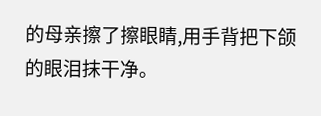的母亲擦了擦眼睛,用手背把下颌的眼泪抹干净。